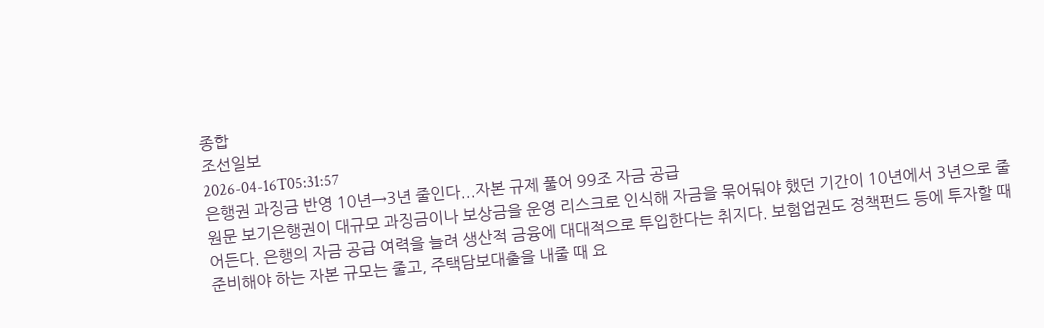종합
조선일보
2026-04-16T05:31:57
은행권 과징금 반영 10년→3년 줄인다...자본 규제 풀어 99조 자금 공급
원문 보기은행권이 대규모 과징금이나 보상금을 운영 리스크로 인식해 자금을 묶어둬야 했던 기간이 10년에서 3년으로 줄어든다. 은행의 자금 공급 여력을 늘려 생산적 금융에 대대적으로 투입한다는 취지다. 보험업권도 정책펀드 등에 투자할 때 준비해야 하는 자본 규모는 줄고, 주택담보대출을 내줄 때 요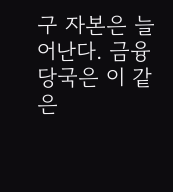구 자본은 늘어난다. 금융 당국은 이 같은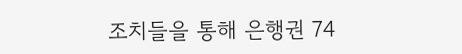조치들을 통해 은행권 74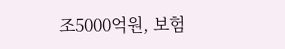조5000억원, 보험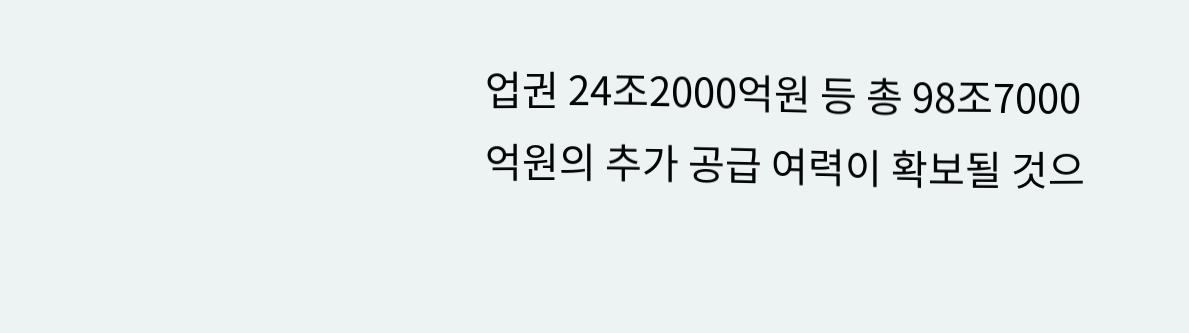업권 24조2000억원 등 총 98조7000억원의 추가 공급 여력이 확보될 것으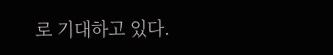로 기대하고 있다.